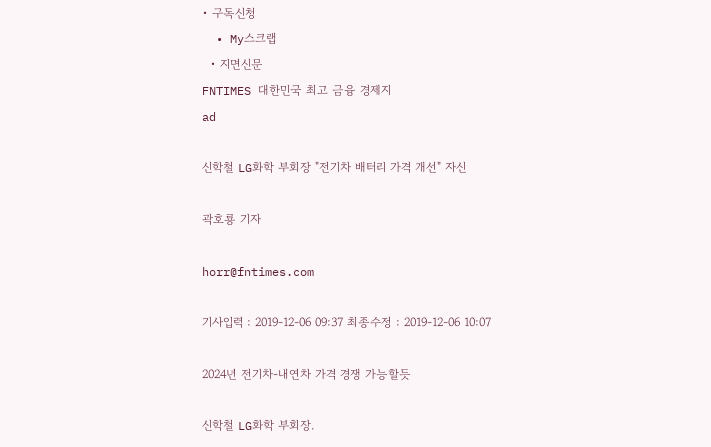• 구독신청
  • My스크랩
  • 지면신문
FNTIMES 대한민국 최고 금융 경제지
ad

신학철 LG화학 부회장 "전기차 배터리 가격 개선" 자신

곽호룡 기자

horr@fntimes.com

기사입력 : 2019-12-06 09:37 최종수정 : 2019-12-06 10:07

2024년 전기차-내연차 가격 경쟁 가능할듯

신학철 LG화학 부회장.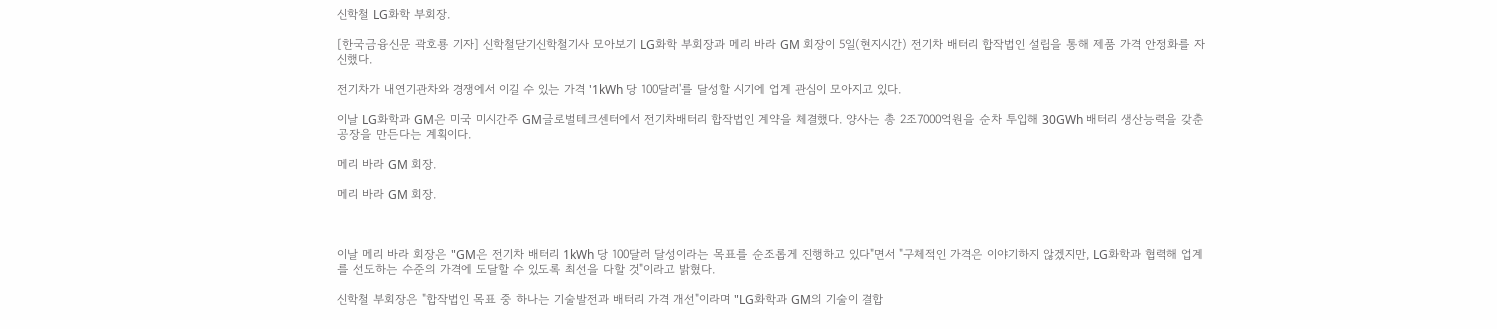신학철 LG화학 부회장.

[한국금융신문 곽호룡 기자] 신학철닫기신학철기사 모아보기 LG화학 부회장과 메리 바라 GM 회장이 5일(현지시간) 전기차 배터리 합작법인 설립을 통해 제품 가격 안정화를 자신했다.

전기차가 내연기관차와 경쟁에서 이길 수 있는 가격 '1kWh 당 100달러'를 달성할 시기에 업계 관심이 모아지고 있다.

이날 LG화학과 GM은 미국 미시간주 GM글로벌테크센터에서 전기차배터리 합작법인 계약을 체결했다. 양사는 총 2조7000억원을 순차 투입해 30GWh 배터리 생산능력을 갖춘 공장을 만든다는 계획이다.

메리 바라 GM 회장.

메리 바라 GM 회장.



이날 메리 바라 회장은 "GM은 전기차 배터리 1kWh 당 100달러 달성이라는 목표를 순조롭게 진행하고 있다"면서 "구체적인 가격은 이야기하지 않겠지만, LG화학과 협력해 업계를 선도하는 수준의 가격에 도달할 수 있도록 최선을 다할 것"이라고 밝혔다.

신학철 부회장은 "합작법인 목표 중 하나는 기술발전과 배터리 가격 개선"이라며 "LG화학과 GM의 기술이 결합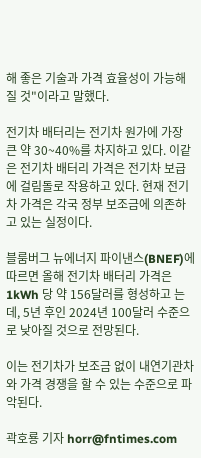해 좋은 기술과 가격 효율성이 가능해질 것"이라고 말했다.

전기차 배터리는 전기차 원가에 가장 큰 약 30~40%를 차지하고 있다. 이같은 전기차 배터리 가격은 전기차 보급에 걸림돌로 작용하고 있다. 현재 전기차 가격은 각국 정부 보조금에 의존하고 있는 실정이다.

블룸버그 뉴에너지 파이낸스(BNEF)에 따르면 올해 전기차 배터리 가격은 1kWh 당 약 156달러를 형성하고 는데, 5년 후인 2024년 100달러 수준으로 낮아질 것으로 전망된다.

이는 전기차가 보조금 없이 내연기관차와 가격 경쟁을 할 수 있는 수준으로 파악된다.

곽호룡 기자 horr@fntimes.com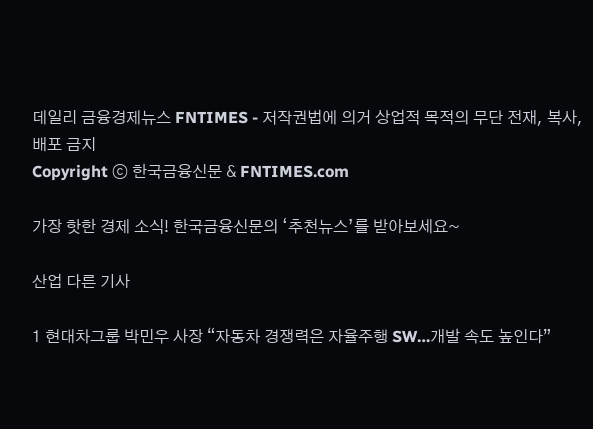데일리 금융경제뉴스 FNTIMES - 저작권법에 의거 상업적 목적의 무단 전재, 복사, 배포 금지
Copyright ⓒ 한국금융신문 & FNTIMES.com

가장 핫한 경제 소식! 한국금융신문의 ‘추천뉴스’를 받아보세요~

산업 다른 기사

1 현대차그룹 박민우 사장 “자동차 경쟁력은 자율주행 SW…개발 속도 높인다”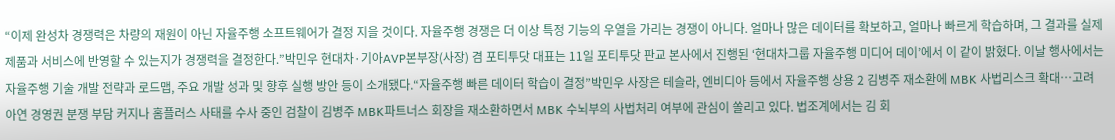“이제 완성차 경쟁력은 차량의 재원이 아닌 자율주행 소프트웨어가 결정 지을 것이다. 자율주행 경쟁은 더 이상 특정 기능의 우열을 가리는 경쟁이 아니다. 얼마나 많은 데이터를 확보하고, 얼마나 빠르게 학습하며, 그 결과를 실제 제품과 서비스에 반영할 수 있는지가 경쟁력을 결정한다.”박민우 현대차·기아AVP본부장(사장) 겸 포티투닷 대표는 11일 포티투닷 판교 본사에서 진행된 ‘현대차그룹 자율주행 미디어 데이’에서 이 같이 밝혔다. 이날 행사에서는 자율주행 기술 개발 전략과 로드맵, 주요 개발 성과 및 향후 실행 방안 등이 소개됐다.“자율주행 빠른 데이터 학습이 결정”박민우 사장은 테슬라, 엔비디아 등에서 자율주행 상용 2 김병주 재소환에 MBK 사법리스크 확대…고려아연 경영권 분쟁 부담 커지나 홈플러스 사태를 수사 중인 검찰이 김병주 MBK파트너스 회장을 재소환하면서 MBK 수뇌부의 사법처리 여부에 관심이 쏠리고 있다. 법조계에서는 김 회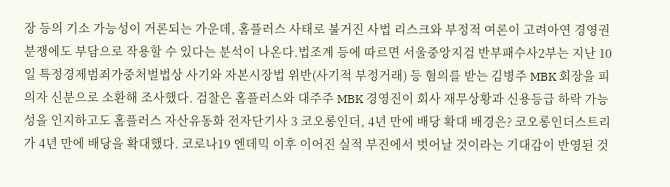장 등의 기소 가능성이 거론되는 가운데, 홈플러스 사태로 불거진 사법 리스크와 부정적 여론이 고려아연 경영권 분쟁에도 부담으로 작용할 수 있다는 분석이 나온다.법조계 등에 따르면 서울중앙지검 반부패수사2부는 지난 10일 특정경제범죄가중처벌법상 사기와 자본시장법 위반(사기적 부정거래) 등 혐의를 받는 김병주 MBK 회장을 피의자 신분으로 소환해 조사했다. 검찰은 홈플러스와 대주주 MBK 경영진이 회사 재무상황과 신용등급 하락 가능성을 인지하고도 홈플러스 자산유동화 전자단기사 3 코오롱인더, 4년 만에 배당 확대 배경은? 코오롱인더스트리가 4년 만에 배당을 확대했다. 코로나19 엔데믹 이후 이어진 실적 부진에서 벗어날 것이라는 기대감이 반영된 것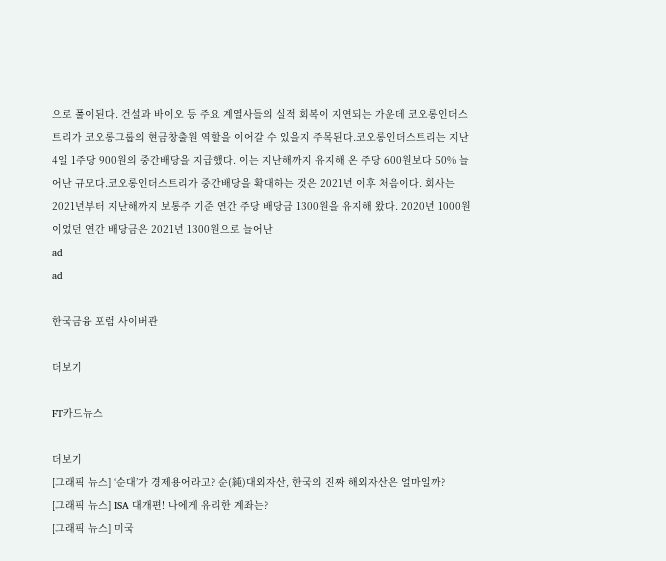으로 풀이된다. 건설과 바이오 등 주요 계열사들의 실적 회복이 지연되는 가운데 코오롱인더스트리가 코오롱그룹의 현금창출원 역할을 이어갈 수 있을지 주목된다.코오롱인더스트리는 지난 4일 1주당 900원의 중간배당을 지급했다. 이는 지난해까지 유지해 온 주당 600원보다 50% 늘어난 규모다.코오롱인더스트리가 중간배당을 확대하는 것은 2021년 이후 처음이다. 회사는 2021년부터 지난해까지 보통주 기준 연간 주당 배당금 1300원을 유지해 왔다. 2020년 1000원이었던 연간 배당금은 2021년 1300원으로 늘어난
ad
ad

한국금융 포럼 사이버관

더보기

FT카드뉴스

더보기
[그래픽 뉴스] ‘순대’가 경제용어라고? 순(純)대외자산, 한국의 진짜 해외자산은 얼마일까?
[그래픽 뉴스] ISA 대개편! 나에게 유리한 계좌는?
[그래픽 뉴스] 미국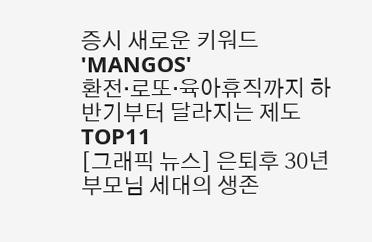증시 새로운 키워드 'MANGOS'
환전·로또·육아휴직까지 하반기부터 달라지는 제도 TOP11
[그래픽 뉴스] 은퇴후 30년 부모님 세대의 생존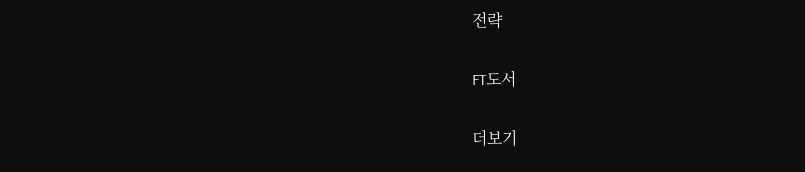전략

FT도서

더보기